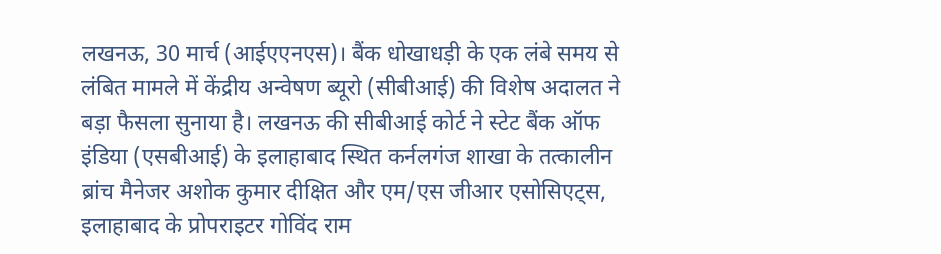लखनऊ, 30 मार्च (आईएएनएस)। बैंक धोखाधड़ी के एक लंबे समय से लंबित मामले में केंद्रीय अन्वेषण ब्यूरो (सीबीआई) की विशेष अदालत ने बड़ा फैसला सुनाया है। लखनऊ की सीबीआई कोर्ट ने स्टेट बैंक ऑफ इंडिया (एसबीआई) के इलाहाबाद स्थित कर्नलगंज शाखा के तत्कालीन ब्रांच मैनेजर अशोक कुमार दीक्षित और एम/एस जीआर एसोसिएट्स, इलाहाबाद के प्रोपराइटर गोविंद राम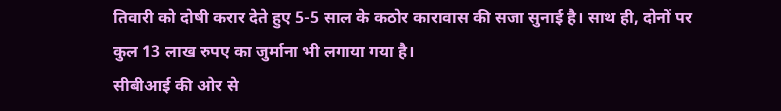तिवारी को दोषी करार देते हुए 5-5 साल के कठोर कारावास की सजा सुनाई है। साथ ही, दोनों पर कुल 13 लाख रुपए का जुर्माना भी लगाया गया है।
सीबीआई की ओर से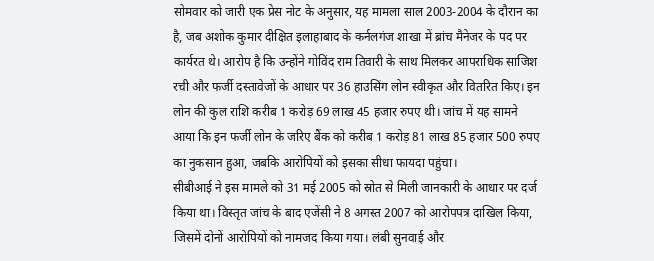सोमवार को जारी एक प्रेस नोट के अनुसार, यह मामला साल 2003-2004 के दौरान का है, जब अशोक कुमार दीक्षित इलाहाबाद के कर्नलगंज शाखा में ब्रांच मैनेजर के पद पर कार्यरत थे। आरोप है कि उन्होंने गोविंद राम तिवारी के साथ मिलकर आपराधिक साजिश रची और फर्जी दस्तावेजों के आधार पर 36 हाउसिंग लोन स्वीकृत और वितरित किए। इन लोन की कुल राशि करीब 1 करोड़ 69 लाख 45 हजार रुपए थी। जांच में यह सामने आया कि इन फर्जी लोन के जरिए बैंक को करीब 1 करोड़ 81 लाख 85 हजार 500 रुपए का नुकसान हुआ, जबकि आरोपियों को इसका सीधा फायदा पहुंचा।
सीबीआई ने इस मामले को 31 मई 2005 को स्रोत से मिली जानकारी के आधार पर दर्ज किया था। विस्तृत जांच के बाद एजेंसी ने 8 अगस्त 2007 को आरोपपत्र दाखिल किया, जिसमें दोनों आरोपियों को नामजद किया गया। लंबी सुनवाई और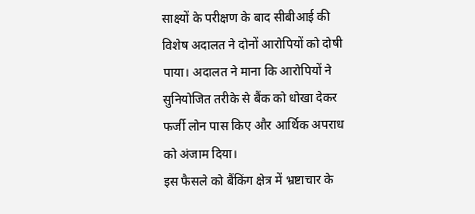साक्ष्यों के परीक्षण के बाद सीबीआई की विशेष अदालत ने दोनों आरोपियों को दोषी पाया। अदालत ने माना कि आरोपियों ने सुनियोजित तरीके से बैंक को धोखा देकर फर्जी लोन पास किए और आर्थिक अपराध को अंजाम दिया।
इस फैसले को बैंकिंग क्षेत्र में भ्रष्टाचार के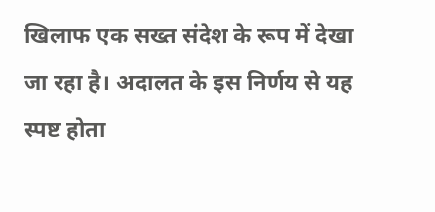खिलाफ एक सख्त संदेश के रूप में देखा जा रहा है। अदालत के इस निर्णय से यह स्पष्ट होता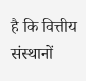है कि वित्तीय संस्थानों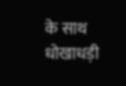के साथ धोखाधड़ी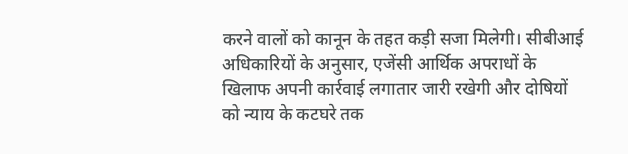करने वालों को कानून के तहत कड़ी सजा मिलेगी। सीबीआई अधिकारियों के अनुसार, एजेंसी आर्थिक अपराधों के खिलाफ अपनी कार्रवाई लगातार जारी रखेगी और दोषियों को न्याय के कटघरे तक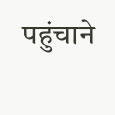पहुंचाने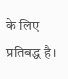के लिए प्रतिबद्ध है।